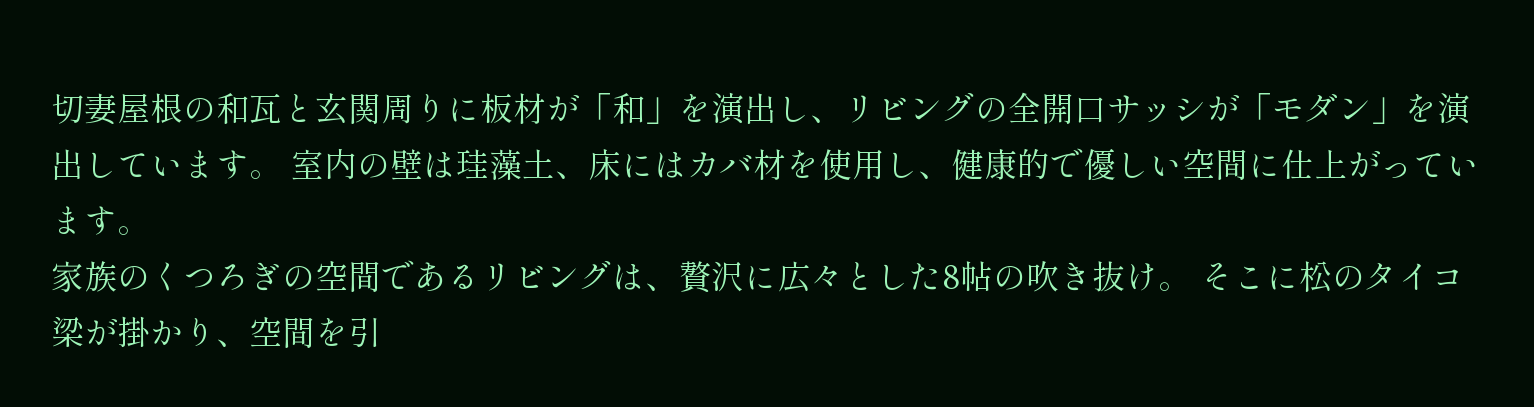切妻屋根の和瓦と玄関周りに板材が「和」を演出し、リビングの全開口サッシが「モダン」を演出しています。 室内の壁は珪藻土、床にはカバ材を使用し、健康的で優しい空間に仕上がっています。
家族のくつろぎの空間であるリビングは、贅沢に広々とした8帖の吹き抜け。 そこに松のタイコ梁が掛かり、空間を引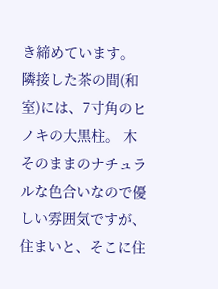き締めています。 隣接した茶の間(和室)には、7寸角のヒノキの大黒柱。 木そのままのナチュラルな色合いなので優しい雰囲気ですが、住まいと、そこに住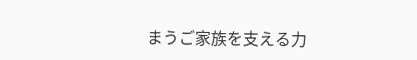まうご家族を支える力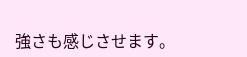強さも感じさせます。